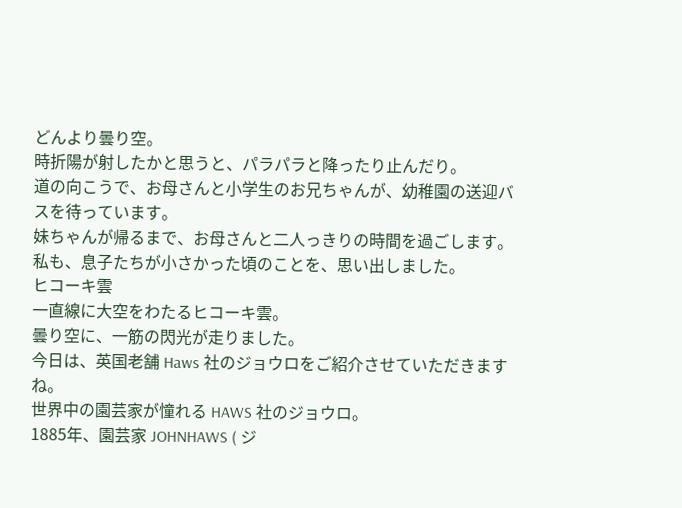どんより曇り空。
時折陽が射したかと思うと、パラパラと降ったり止んだり。
道の向こうで、お母さんと小学生のお兄ちゃんが、幼稚園の送迎バスを待っています。
妹ちゃんが帰るまで、お母さんと二人っきりの時間を過ごします。
私も、息子たちが小さかった頃のことを、思い出しました。
ヒコーキ雲
一直線に大空をわたるヒコーキ雲。
曇り空に、一筋の閃光が走りました。
今日は、英国老舗 Haws 社のジョウロをご紹介させていただきますね。
世界中の園芸家が憧れる HAWS 社のジョウロ。
1885年、園芸家 JOHNHAWS ( ジ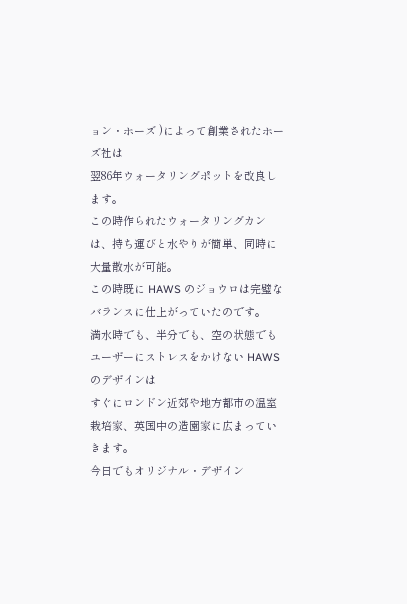ョン・ホーズ )によって創業されたホーズ社は
翌86年ウォータリングポットを改良します。
この時作られたウォータリングカンは、持ち運びと水やりが簡単、同時に大量散水が可能。
この時既に HAWS のジョウロは完璧なバランスに仕上がっていたのです。
満水時でも、半分でも、空の状態でもユーザーにストレスをかけない HAWS のデザインは
すぐにロンドン近郊や地方都市の温室栽培家、英国中の造園家に広まっていきます。
今日でもオリジナル・デザイン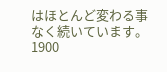はほとんど変わる事なく続いています。
1900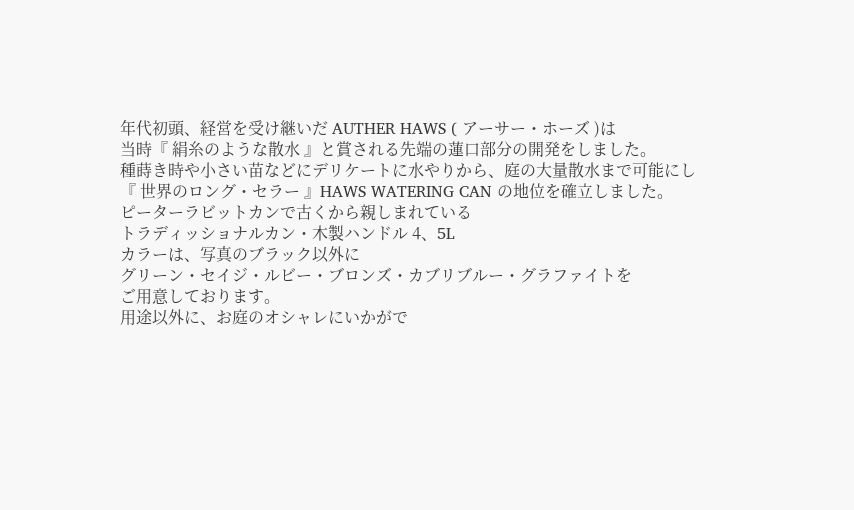年代初頭、経営を受け継いだ AUTHER HAWS ( アーサー・ホーズ )は
当時『 絹糸のような散水 』と賞される先端の蓮口部分の開発をしました。
種蒔き時や小さい苗などにデリケートに水やりから、庭の大量散水まで可能にし
『 世界のロング・セラー 』HAWS WATERING CAN の地位を確立しました。
ピーターラビットカンで古くから親しまれている
トラディッショナルカン・木製ハンドル 4、5L
カラーは、写真のブラック以外に
グリーン・セイジ・ルビー・ブロンズ・カブリブルー・グラファイトを
ご用意しております。
用途以外に、お庭のオシャレにいかがで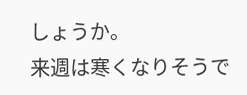しょうか。
来週は寒くなりそうで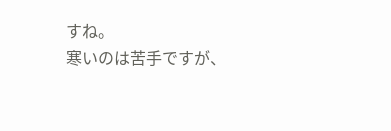すね。
寒いのは苦手ですが、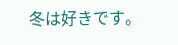冬は好きです。